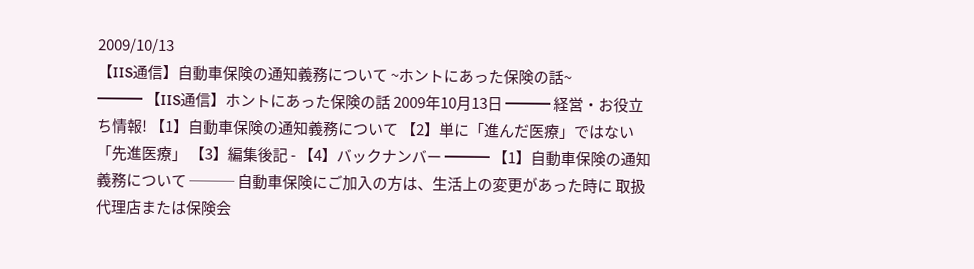2009/10/13
【IIS通信】自動車保険の通知義務について ~ホントにあった保険の話~
━━━ 【IIS通信】ホントにあった保険の話 2009年10月13日 ━━━ 経営・お役立ち情報! 【1】自動車保険の通知義務について 【2】単に「進んだ医療」ではない「先進医療」 【3】編集後記 - 【4】バックナンバー ━━━ 【1】自動車保険の通知義務について ─── 自動車保険にご加入の方は、生活上の変更があった時に 取扱代理店または保険会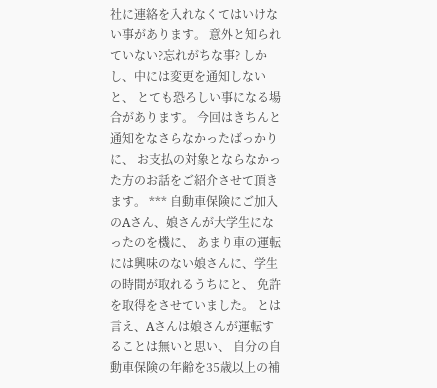社に連絡を入れなくてはいけない事があります。 意外と知られていない?忘れがちな事? しかし、中には変更を通知しないと、 とても恐ろしい事になる場合があります。 今回はきちんと通知をなさらなかったばっかりに、 お支払の対象とならなかった方のお話をご紹介させて頂きます。 *** 自動車保険にご加入のAさん、娘さんが大学生になったのを機に、 あまり車の運転には興味のない娘さんに、学生の時間が取れるうちにと、 免許を取得をさせていました。 とは言え、Aさんは娘さんが運転することは無いと思い、 自分の自動車保険の年齢を35歳以上の補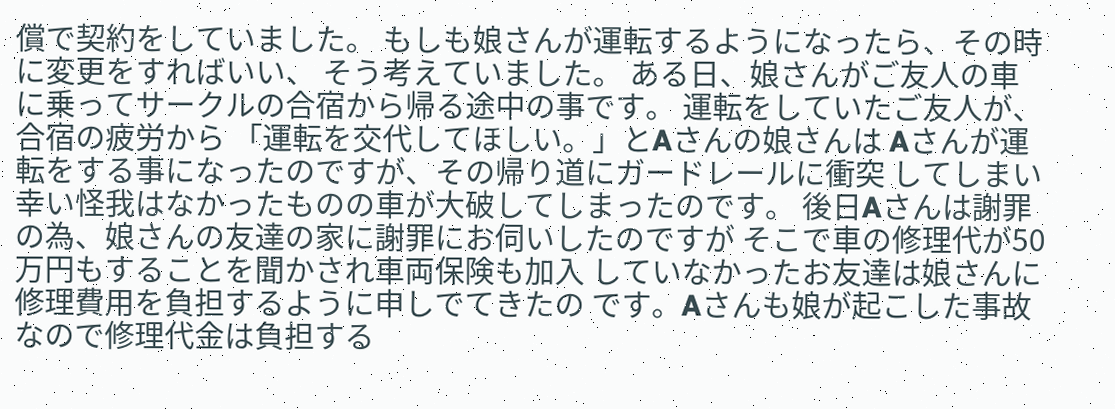償で契約をしていました。 もしも娘さんが運転するようになったら、その時に変更をすればいい、 そう考えていました。 ある日、娘さんがご友人の車に乗ってサークルの合宿から帰る途中の事です。 運転をしていたご友人が、合宿の疲労から 「運転を交代してほしい。」とAさんの娘さんは Aさんが運転をする事になったのですが、その帰り道にガードレールに衝突 してしまい幸い怪我はなかったものの車が大破してしまったのです。 後日Aさんは謝罪の為、娘さんの友達の家に謝罪にお伺いしたのですが そこで車の修理代が50万円もすることを聞かされ車両保険も加入 していなかったお友達は娘さんに修理費用を負担するように申しでてきたの です。Aさんも娘が起こした事故なので修理代金は負担する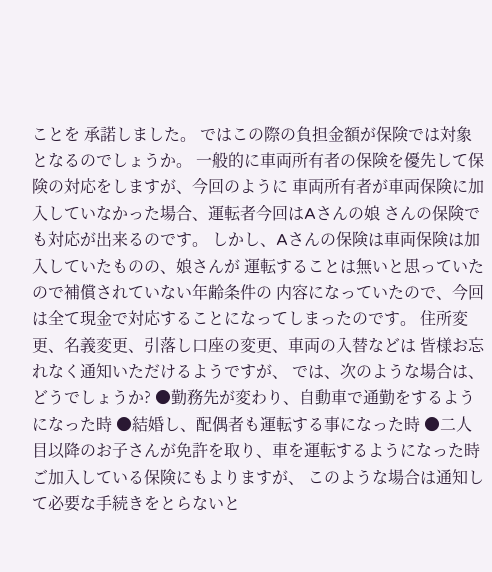ことを 承諾しました。 ではこの際の負担金額が保険では対象となるのでしょうか。 一般的に車両所有者の保険を優先して保険の対応をしますが、今回のように 車両所有者が車両保険に加入していなかった場合、運転者今回はAさんの娘 さんの保険でも対応が出来るのです。 しかし、Aさんの保険は車両保険は加入していたものの、娘さんが 運転することは無いと思っていたので補償されていない年齢条件の 内容になっていたので、今回は全て現金で対応することになってしまったのです。 住所変更、名義変更、引落し口座の変更、車両の入替などは 皆様お忘れなく通知いただけるようですが、 では、次のような場合は、どうでしょうか? ●勤務先が変わり、自動車で通勤をするようになった時 ●結婚し、配偶者も運転する事になった時 ●二人目以降のお子さんが免許を取り、車を運転するようになった時 ご加入している保険にもよりますが、 このような場合は通知して必要な手続きをとらないと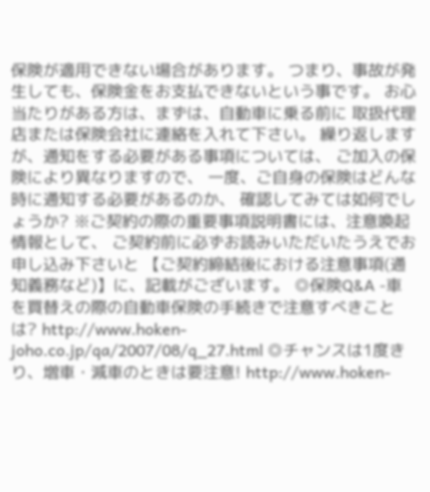保険が適用できない場合があります。 つまり、事故が発生しても、保険金をお支払できないという事です。 お心当たりがある方は、まずは、自動車に乗る前に 取扱代理店または保険会社に連絡を入れて下さい。 繰り返しますが、通知をする必要がある事項については、 ご加入の保険により異なりますので、 一度、ご自身の保険はどんな時に通知する必要があるのか、 確認してみては如何でしょうか? ※ご契約の際の重要事項説明書には、注意喚起情報として、 ご契約前に必ずお読みいただいたうえでお申し込み下さいと 【ご契約締結後における注意事項(通知義務など)】に、記載がございます。 ◎保険Q&A -車を買替えの際の自動車保険の手続きで注意すべきことは? http://www.hoken-joho.co.jp/qa/2007/08/q_27.html ◎チャンスは1度きり、増車・減車のときは要注意! http://www.hoken-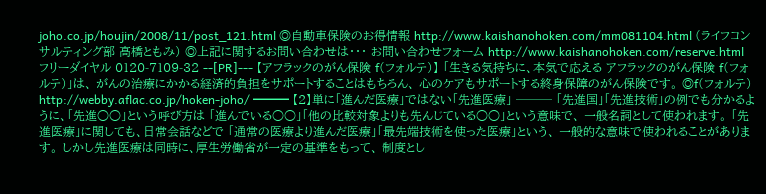joho.co.jp/houjin/2008/11/post_121.html ◎自動車保険のお得情報 http://www.kaishanohoken.com/mm081104.html (ライフコンサルティング部 高橋ともみ) ◎上記に関するお問い合わせは・・・ お問い合わせフォーム http://www.kaishanohoken.com/reserve.html フリーダイヤル 0120-7109-32 --[PR]--- 【アフラックのがん保険 f(フォルテ)】 「生きる気持ちに、本気で応える アフラックのがん保険 f(フォルテ)」は、 がんの治療にかかる経済的負担をサポートすることはもちろん、 心のケアもサポートする終身保障のがん保険です。 ◎f(フォルテ) http://webby.aflac.co.jp/hoken-joho/ ━━━ 【2】単に「進んだ医療」ではない「先進医療」 ─── 「先進国」「先進技術」の例でも分かるように、「先進○○」という呼び方は 「進んでいる○○」「他の比較対象よりも先んじている○○」という意味で、 一般名詞として使われます。 「先進医療」に関しても、日常会話などで 「通常の医療より進んだ医療」「最先端技術を使った医療」という、 一般的な意味で使われることがあります。 しかし先進医療は同時に、厚生労働省が一定の基準をもって、 制度とし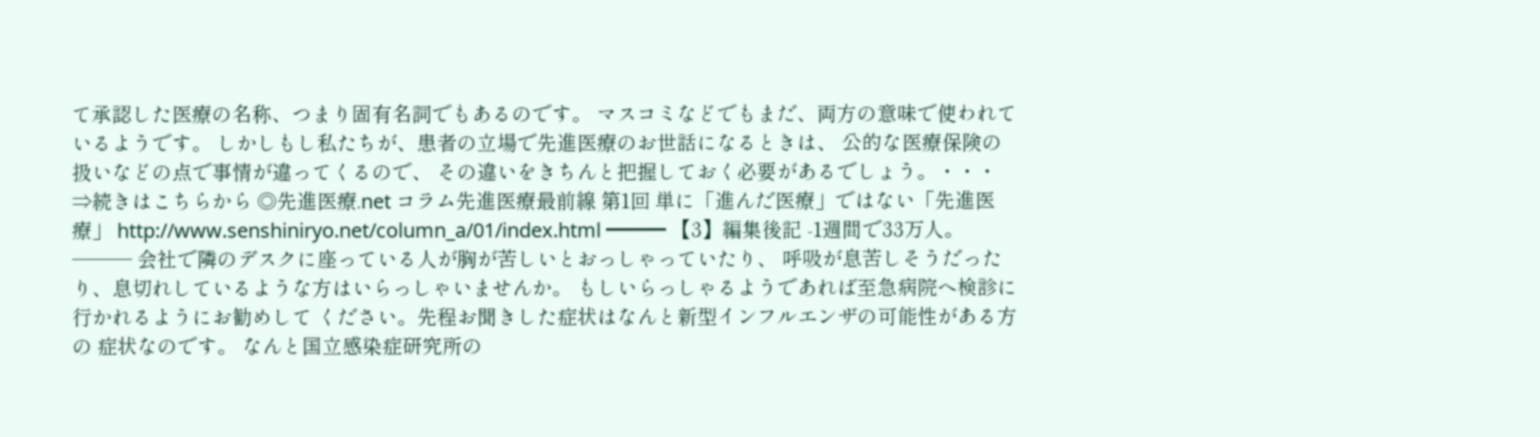て承認した医療の名称、つまり固有名詞でもあるのです。 マスコミなどでもまだ、両方の意味で使われているようです。 しかしもし私たちが、患者の立場で先進医療のお世話になるときは、 公的な医療保険の扱いなどの点で事情が違ってくるので、 その違いをきちんと把握しておく必要があるでしょう。・・・ ⇒続きはこちらから ◎先進医療.net コラム先進医療最前線 第1回 単に「進んだ医療」ではない「先進医療」 http://www.senshiniryo.net/column_a/01/index.html ━━━ 【3】編集後記 -1週間で33万人。 ─── 会社で隣のデスクに座っている人が胸が苦しいとおっしゃっていたり、 呼吸が息苦しそうだったり、息切れしているような方はいらっしゃいませんか。 もしいらっしゃるようであれば至急病院へ検診に行かれるようにお勧めして ください。先程お聞きした症状はなんと新型インフルエンザの可能性がある方の 症状なのです。 なんと国立感染症研究所の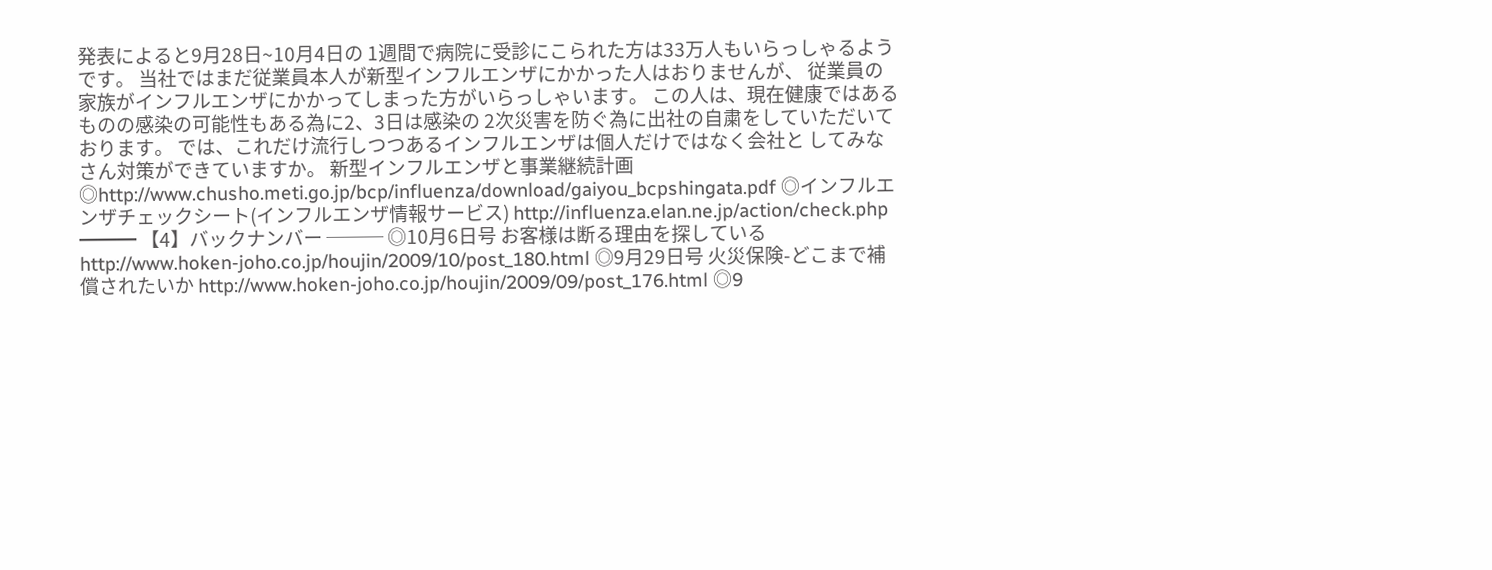発表によると9月28日~10月4日の 1週間で病院に受診にこられた方は33万人もいらっしゃるようです。 当社ではまだ従業員本人が新型インフルエンザにかかった人はおりませんが、 従業員の家族がインフルエンザにかかってしまった方がいらっしゃいます。 この人は、現在健康ではあるものの感染の可能性もある為に2、3日は感染の 2次災害を防ぐ為に出社の自粛をしていただいております。 では、これだけ流行しつつあるインフルエンザは個人だけではなく会社と してみなさん対策ができていますか。 新型インフルエンザと事業継続計画 ◎http://www.chusho.meti.go.jp/bcp/influenza/download/gaiyou_bcpshingata.pdf ◎インフルエンザチェックシート(インフルエンザ情報サービス) http://influenza.elan.ne.jp/action/check.php ━━━ 【4】バックナンバー ─── ◎10月6日号 お客様は断る理由を探している http://www.hoken-joho.co.jp/houjin/2009/10/post_180.html ◎9月29日号 火災保険-どこまで補償されたいか http://www.hoken-joho.co.jp/houjin/2009/09/post_176.html ◎9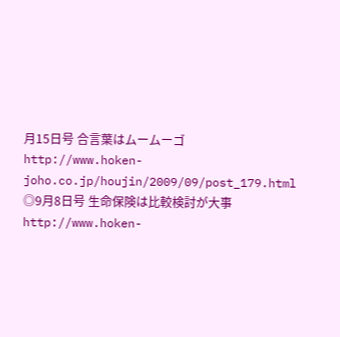月15日号 合言葉はムームーゴ http://www.hoken-joho.co.jp/houjin/2009/09/post_179.html ◎9月8日号 生命保険は比較検討が大事 http://www.hoken-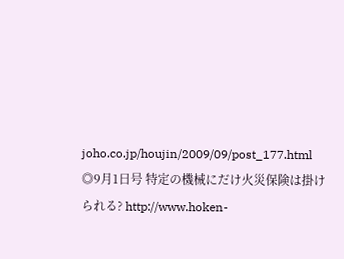joho.co.jp/houjin/2009/09/post_177.html ◎9月1日号 特定の機械にだけ火災保険は掛けられる? http://www.hoken-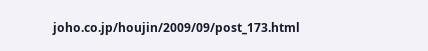joho.co.jp/houjin/2009/09/post_173.html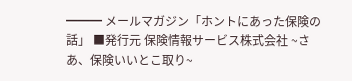━━━ メールマガジン「ホントにあった保険の話」 ■発行元 保険情報サービス株式会社 ~さあ、保険いいとこ取り~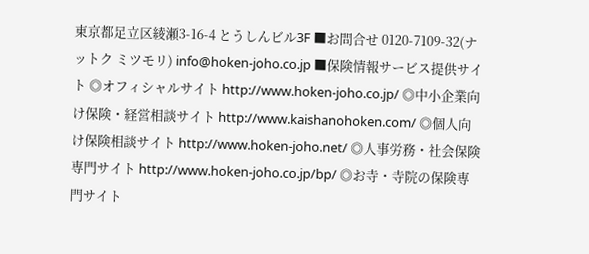東京都足立区綾瀬3-16-4 とうしんビル3F ■お問合せ 0120-7109-32(ナットク ミツモリ) info@hoken-joho.co.jp ■保険情報サービス提供サイト ◎オフィシャルサイト http://www.hoken-joho.co.jp/ ◎中小企業向け保険・経営相談サイト http://www.kaishanohoken.com/ ◎個人向け保険相談サイト http://www.hoken-joho.net/ ◎人事労務・社会保険専門サイト http://www.hoken-joho.co.jp/bp/ ◎お寺・寺院の保険専門サイト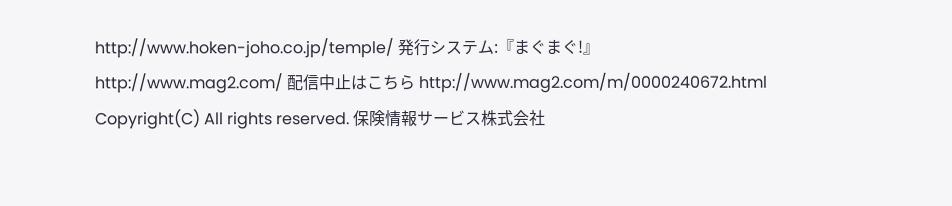http://www.hoken-joho.co.jp/temple/ 発行システム:『まぐまぐ!』 http://www.mag2.com/ 配信中止はこちら http://www.mag2.com/m/0000240672.html Copyright(C) All rights reserved. 保険情報サービス株式会社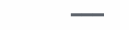━━━